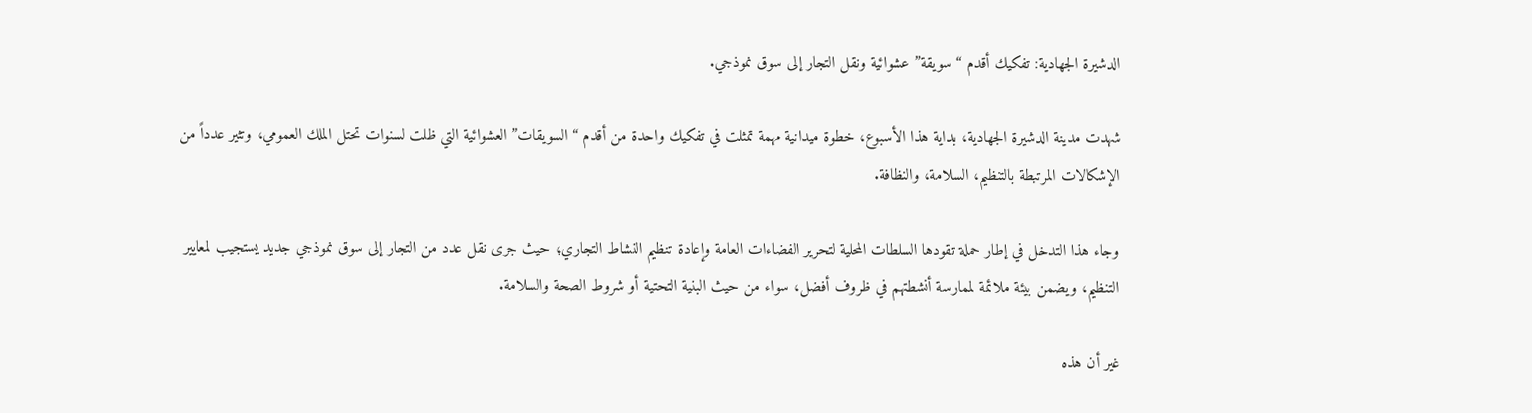الدشيرة الجهادية: تفكيك أقدم “سويقة” عشوائية ونقل التجار إلى سوق نموذجي.

شهدت مدينة الدشيرة الجهادية، بداية هذا الأسبوع، خطوة ميدانية مهمة تمثلت في تفكيك واحدة من أقدم “السويقات” العشوائية التي ظلت لسنوات تحتل الملك العمومي، وتثير عدداً من الإشكالات المرتبطة بالتنظيم، السلامة، والنظافة.

وجاء هذا التدخل في إطار حملة تقودها السلطات المحلية لتحرير الفضاءات العامة وإعادة تنظيم النشاط التجاري؛ حيث جرى نقل عدد من التجار إلى سوق نموذجي جديد يستجيب لمعايير التنظيم، ويضمن بيئة ملائمة لممارسة أنشطتهم في ظروف أفضل، سواء من حيث البنية التحتية أو شروط الصحة والسلامة.

غير أن هذه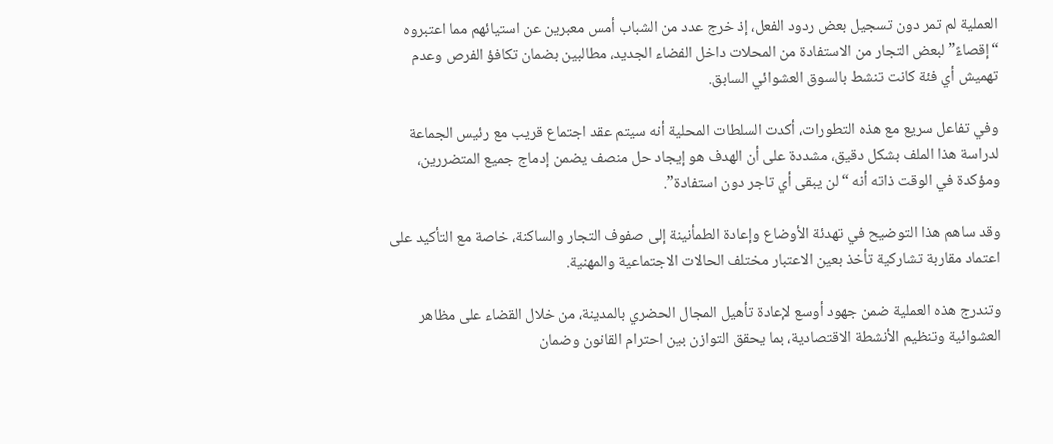العملية لم تمر دون تسجيل بعض ردود الفعل، إذ خرج عدد من الشباب أمس معبرين عن استيائهم مما اعتبروه “إقصاءً” لبعض التجار من الاستفادة من المحلات داخل الفضاء الجديد، مطالبين بضمان تكافؤ الفرص وعدم تهميش أي فئة كانت تنشط بالسوق العشوائي السابق.

وفي تفاعل سريع مع هذه التطورات، أكدت السلطات المحلية أنه سيتم عقد اجتماع قريب مع رئيس الجماعة لدراسة هذا الملف بشكل دقيق، مشددة على أن الهدف هو إيجاد حل منصف يضمن إدماج جميع المتضررين، ومؤكدة في الوقت ذاته أنه “لن يبقى أي تاجر دون استفادة”.

وقد ساهم هذا التوضيح في تهدئة الأوضاع وإعادة الطمأنينة إلى صفوف التجار والساكنة، خاصة مع التأكيد على اعتماد مقاربة تشاركية تأخذ بعين الاعتبار مختلف الحالات الاجتماعية والمهنية.

وتندرج هذه العملية ضمن جهود أوسع لإعادة تأهيل المجال الحضري بالمدينة، من خلال القضاء على مظاهر العشوائية وتنظيم الأنشطة الاقتصادية، بما يحقق التوازن بين احترام القانون وضمان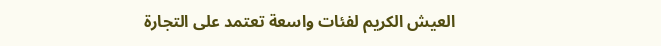العيش الكريم لفئات واسعة تعتمد على التجارة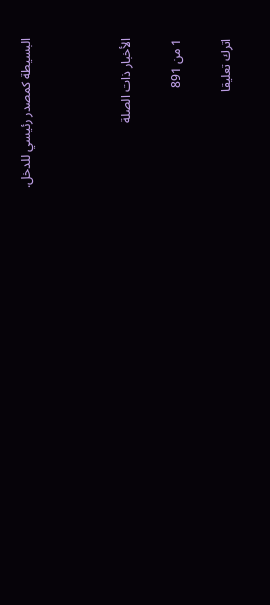البسيطة كمصدر رئيسي للدخل.



الأخبار ذات الصلة

1 من 891

اترك تعليقا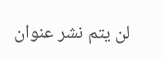لن يتم نشر عنوان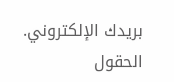بريدك الإلكتروني. الحقول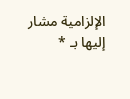الإلزامية مشار إليها بـ *